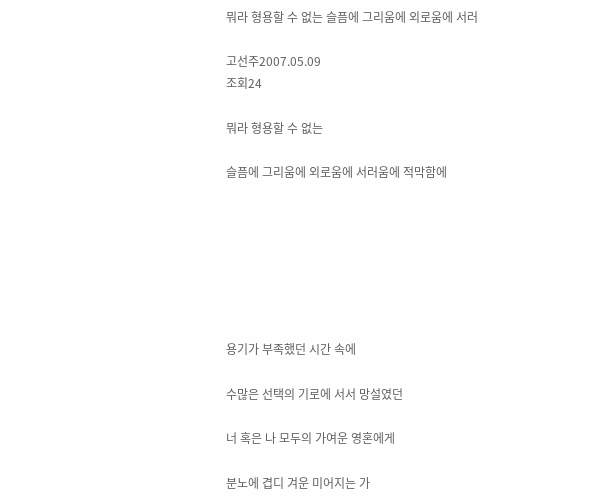뭐라 형용할 수 없는 슬픔에 그리움에 외로움에 서러

고선주2007.05.09
조회24

뭐라 형용할 수 없는

슬픔에 그리움에 외로움에 서러움에 적막함에







용기가 부족했던 시간 속에

수많은 선택의 기로에 서서 망설였던

너 혹은 나 모두의 가여운 영혼에게

분노에 겹디 겨운 미어지는 가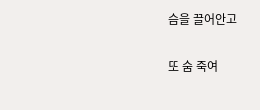슴을 끌어안고

또 숨 죽여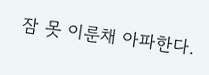잠 못 이룬채 아파한다.